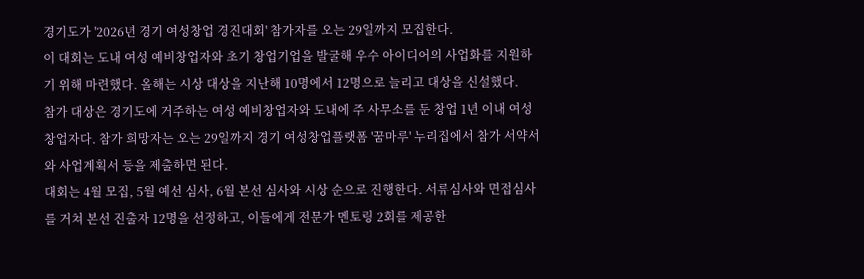경기도가 '2026년 경기 여성창업 경진대회' 참가자를 오는 29일까지 모집한다.
이 대회는 도내 여성 예비창업자와 초기 창업기업을 발굴해 우수 아이디어의 사업화를 지원하기 위해 마련했다. 올해는 시상 대상을 지난해 10명에서 12명으로 늘리고 대상을 신설했다.
참가 대상은 경기도에 거주하는 여성 예비창업자와 도내에 주 사무소를 둔 창업 1년 이내 여성 창업자다. 참가 희망자는 오는 29일까지 경기 여성창업플랫폼 '꿈마루' 누리집에서 참가 서약서와 사업계획서 등을 제출하면 된다.
대회는 4월 모집, 5월 예선 심사, 6월 본선 심사와 시상 순으로 진행한다. 서류심사와 면접심사를 거쳐 본선 진출자 12명을 선정하고, 이들에게 전문가 멘토링 2회를 제공한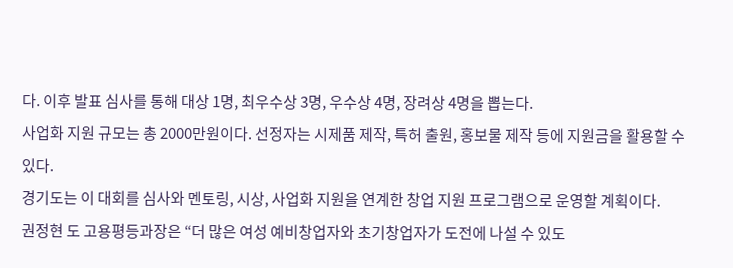다. 이후 발표 심사를 통해 대상 1명, 최우수상 3명, 우수상 4명, 장려상 4명을 뽑는다.
사업화 지원 규모는 총 2000만원이다. 선정자는 시제품 제작, 특허 출원, 홍보물 제작 등에 지원금을 활용할 수 있다.
경기도는 이 대회를 심사와 멘토링, 시상, 사업화 지원을 연계한 창업 지원 프로그램으로 운영할 계획이다.
권정현 도 고용평등과장은 “더 많은 여성 예비창업자와 초기창업자가 도전에 나설 수 있도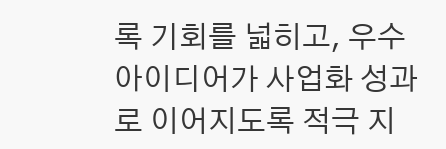록 기회를 넓히고, 우수 아이디어가 사업화 성과로 이어지도록 적극 지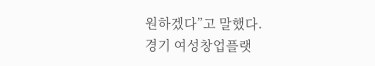원하겠다”고 말했다.
경기 여성창업플랫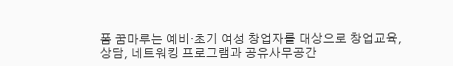폼 꿈마루는 예비·초기 여성 창업자를 대상으로 창업교육, 상담, 네트워킹 프로그램과 공유사무공간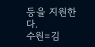등을 지원한다.
수원=김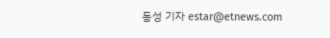동성 기자 estar@etnews.com